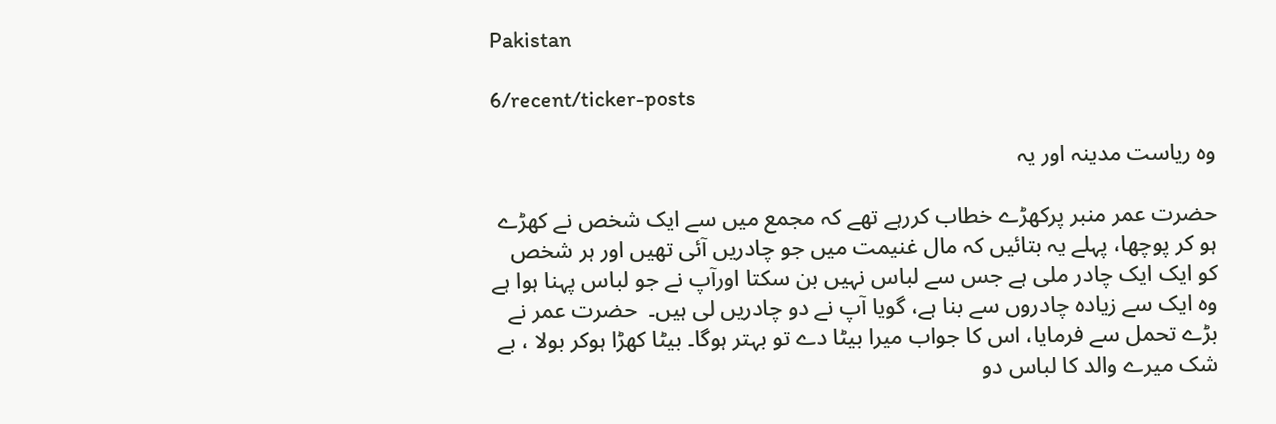Pakistan

6/recent/ticker-posts

وہ ریاست مدینہ اور یہ

حضرت عمر منبر پرکھڑے خطاب کررہے تھے کہ مجمع میں سے ایک شخص نے کھڑے ہو کر پوچھا، پہلے یہ بتائیں کہ مال غنیمت میں جو چادریں آئی تھیں اور ہر شخص کو ایک ایک چادر ملی ہے جس سے لباس نہیں بن سکتا اورآپ نے جو لباس پہنا ہوا ہے وہ ایک سے زیادہ چادروں سے بنا ہے، گویا آپ نے دو چادریں لی ہیں۔  حضرت عمر نے بڑے تحمل سے فرمایا، اس کا جواب میرا بیٹا دے تو بہتر ہوگا۔ بیٹا کھڑا ہوکر بولا ، بے شک میرے والد کا لباس دو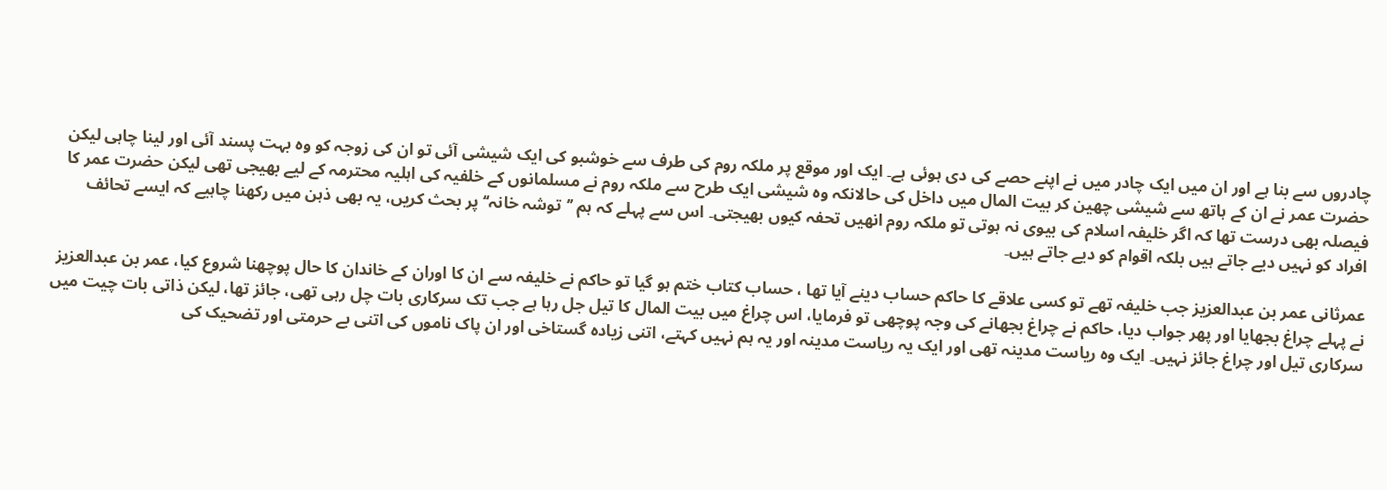چادروں سے بنا ہے اور ان میں ایک چادر میں نے اپنے حصے کی دی ہوئی ہے۔ ایک اور موقع پر ملکہ روم کی طرف سے خوشبو کی ایک شیشی آئی تو ان کی زوجہ کو وہ بہت پسند آئی اور لینا چاہی لیکن حضرت عمر نے ان کے ہاتھ سے شیشی چھین کر بیت المال میں داخل کی حالانکہ وہ شیشی ایک طرح سے ملکہ روم نے مسلمانوں کے خلفیہ کی اہلیہ محترمہ کے لیے بھیجی تھی لیکن حضرت عمر کا فیصلہ بھی درست تھا کہ اگر خلیفہ اسلام کی بیوی نہ ہوتی تو ملکہ روم انھیں تحفہ کیوں بھیجتی۔ اس سے پہلے کہ ہم ’’توشہ خانہ‘‘ پر بحث کریں، یہ بھی ذہن میں رکھنا چاہیے کہ ایسے تحائف افراد کو نہیں دیے جاتے ہیں بلکہ اقوام کو دیے جاتے ہیں۔

عمرثانی عمر بن عبدالعزیز جب خلیفہ تھے تو کسی علاقے کا حاکم حساب دینے آیا تھا ، حساب کتاب ختم ہو گیا تو حاکم نے خلیفہ سے ان کا اوران کے خاندان کا حال پوچھنا شروع کیا، عمر بن عبدالعزیز نے پہلے چراغ بجھایا اور پھر جواب دیا، حاکم نے چراغ بجھانے کی وجہ پوچھی تو فرمایا، اس چراغ میں بیت المال کا تیل جل رہا ہے جب تک سرکاری بات چل رہی تھی، جائز تھا، لیکن ذاتی بات چیت میں سرکاری تیل اور چراغ جائز نہیں۔ ایک وہ ریاست مدینہ تھی اور ایک یہ ریاست مدینہ اور یہ ہم نہیں کہتے، اتنی زیادہ گستاخی اور ان پاک ناموں کی اتنی بے حرمتی اور تضحیک کی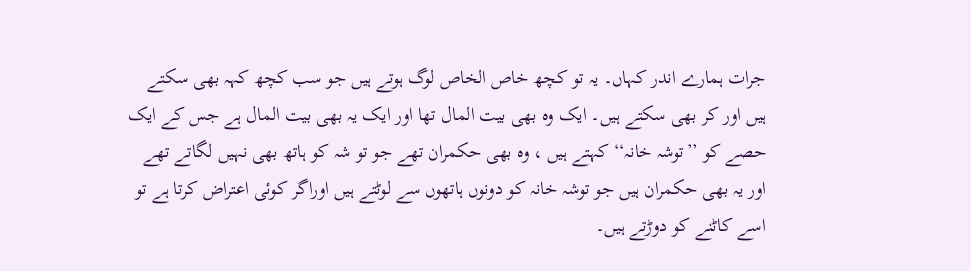جرات ہمارے اندر کہاں۔ یہ تو کچھ خاص الخاص لوگ ہوتے ہیں جو سب کچھ کہہ بھی سکتے ہیں اور کر بھی سکتے ہیں۔ ایک وہ بھی بیت المال تھا اور ایک یہ بھی بیت المال ہے جس کے ایک حصے کو ’’توشہ خانہ‘‘ کہتے ہیں ، وہ بھی حکمران تھے جو تو شہ کو ہاتھ بھی نہیں لگاتے تھے اور یہ بھی حکمران ہیں جو توشہ خانہ کو دونوں ہاتھوں سے لوٹتے ہیں اوراگر کوئی اعتراض کرتا ہے تو اسے کاٹنے کو دوڑتے ہیں۔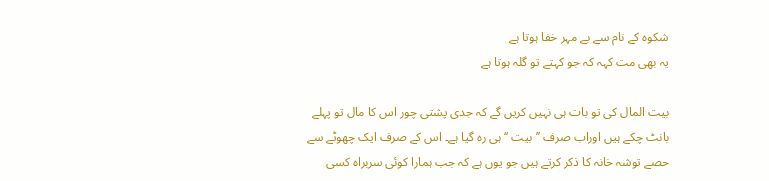شکوہ کے نام سے بے مہر خفا ہوتا ہے
یہ بھی مت کہہ کہ جو کہتے تو گلہ ہوتا ہے

بیت المال کی تو بات ہی نہیں کریں گے کہ جدی پشتی چور اس کا مال تو پہلے بانٹ چکے ہیں اوراب صرف ’’بیت ‘‘ہی رہ گیا ہے۔ اس کے صرف ایک چھوٹے سے حصے توشہ خانہ کا ذکر کرتے ہیں جو یوں ہے کہ جب ہمارا کوئی سربراہ کسی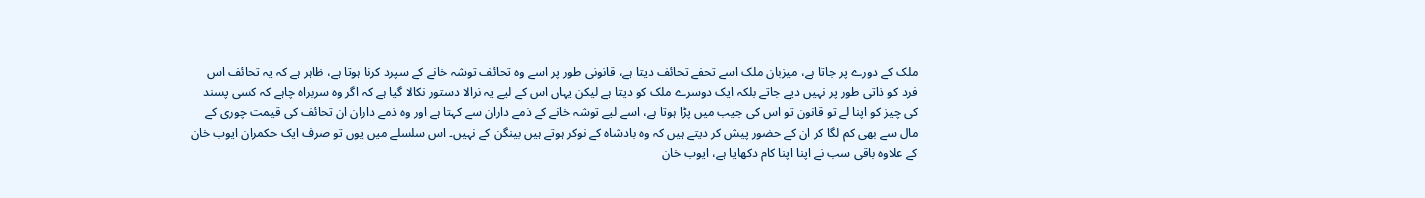ملک کے دورے پر جاتا ہے، میزبان ملک اسے تحفے تحائف دیتا ہے، قانونی طور پر اسے وہ تحائف توشہ خانے کے سپرد کرنا ہوتا ہے، ظاہر ہے کہ یہ تحائف اس فرد کو ذاتی طور پر نہیں دیے جاتے بلکہ ایک دوسرے ملک کو دیتا ہے لیکن یہاں اس کے لیے یہ نرالا دستور نکالا گیا ہے کہ اگر وہ سربراہ چاہے کہ کسی پسند کی چیز کو اپنا لے تو قانون تو اس کی جیب میں پڑا ہوتا ہے، اسے لیے توشہ خانے کے ذمے داران سے کہتا ہے اور وہ ذمے داران ان تحائف کی قیمت چوری کے مال سے بھی کم لگا کر ان کے حضور پیش کر دیتے ہیں کہ وہ بادشاہ کے نوکر ہوتے ہیں بینگن کے نہیں۔ اس سلسلے میں یوں تو صرف ایک حکمران ایوب خان کے علاوہ باقی سب نے اپنا اپنا کام دکھایا ہے، ایوب خان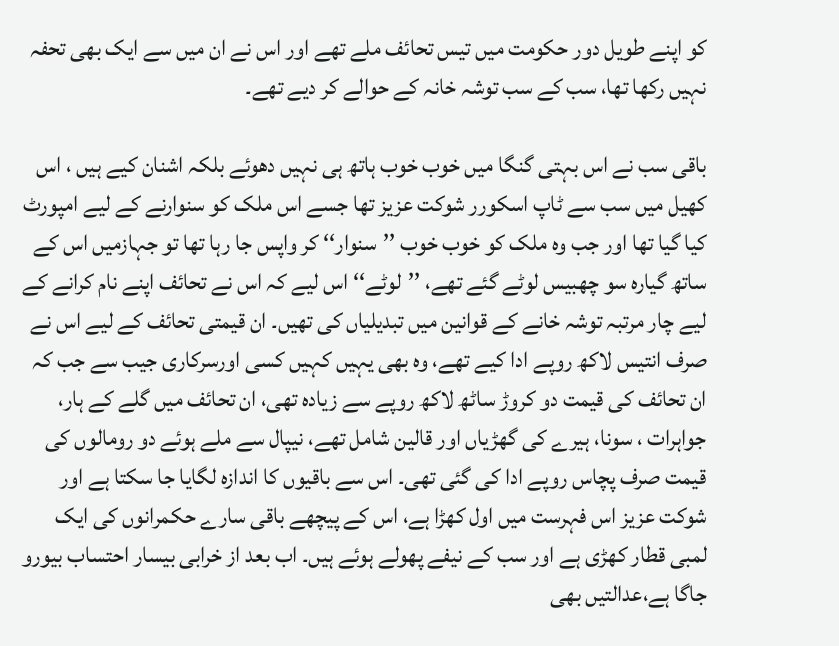کو اپنے طویل دور حکومت میں تیس تحائف ملے تھے اور اس نے ان میں سے ایک بھی تحفہ نہیں رکھا تھا، سب کے سب توشہ خانہ کے حوالے کر دیے تھے۔

باقی سب نے اس بہتی گنگا میں خوب خوب ہاتھ ہی نہیں دھوئے بلکہ اشنان کیے ہیں ، اس کھیل میں سب سے ٹاپ اسکورر شوکت عزیز تھا جسے اس ملک کو سنوارنے کے لیے امپورٹ کیا گیا تھا اور جب وہ ملک کو خوب خوب ’’سنوار‘‘ کر واپس جا رہا تھا تو جہازمیں اس کے ساتھ گیارہ سو چھبیس لوٹے گئے تھے، ’’لوٹے‘‘ اس لیے کہ اس نے تحائف اپنے نام کرانے کے لیے چار مرتبہ توشہ خانے کے قوانین میں تبدیلیاں کی تھیں۔ ان قیمتی تحائف کے لیے اس نے صرف انتیس لاکھ روپے ادا کیے تھے، وہ بھی یہیں کہیں کسی اورسرکاری جیب سے جب کہ ان تحائف کی قیمت دو کروڑ ساٹھ لاکھ روپے سے زیادہ تھی، ان تحائف میں گلے کے ہار، جواہرات ، سونا، ہیرے کی گھڑیاں اور قالین شامل تھے، نیپال سے ملے ہوئے دو رومالوں کی قیمت صرف پچاس روپے ادا کی گئی تھی۔ اس سے باقیوں کا اندازہ لگایا جا سکتا ہے اور شوکت عزیز اس فہرست میں اول کھڑا ہے، اس کے پیچھے باقی سارے حکمرانوں کی ایک لمبی قطار کھڑی ہے اور سب کے نیفے پھولے ہوئے ہیں۔ اب بعد از خرابی بیسار احتساب بیورو جاگا ہے،عدالتیں بھی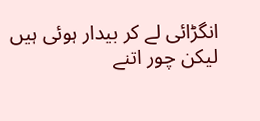انگڑائی لے کر بیدار ہوئی ہیں لیکن چور اتنے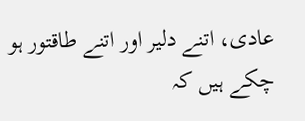عادی، اتنے دلیر اور اتنے طاقتور ہو چکے ہیں کہ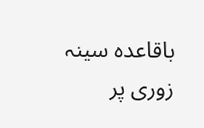باقاعدہ سینہ زوری پر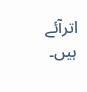اترآئے ہیں۔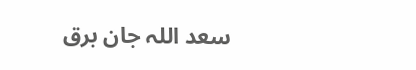سعد اللہ جان برق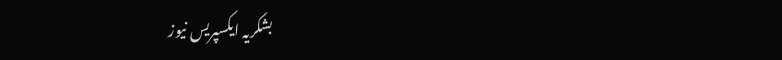بشکریہ ایکسپریس نیوز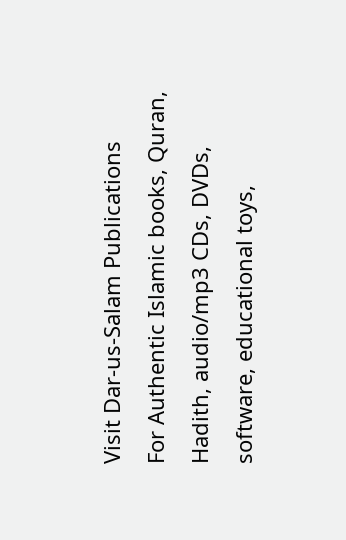Visit Dar-us-Salam Publications
For Authentic Islamic books, Quran, Hadith, audio/mp3 CDs, DVDs, software, educational toys,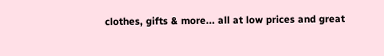clothes, gifts & more... all at low prices and great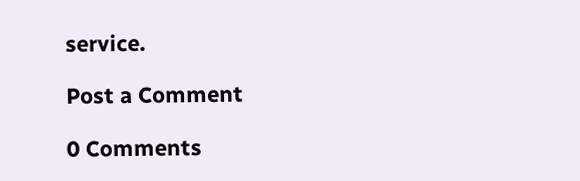service.

Post a Comment

0 Comments